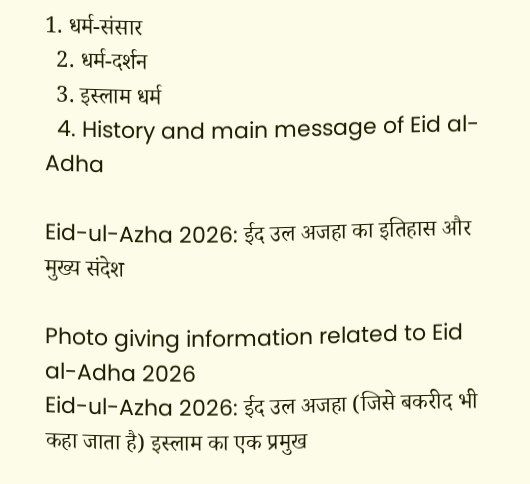1. धर्म-संसार
  2. धर्म-दर्शन
  3. इस्लाम धर्म
  4. History and main message of Eid al-Adha

Eid-ul-Azha 2026: ईद उल अजहा का इतिहास और मुख्य संदेश

Photo giving information related to Eid al-Adha 2026
Eid-ul-Azha 2026: ईद उल अजहा (जिसे बकरीद भी कहा जाता है) इस्लाम का एक प्रमुख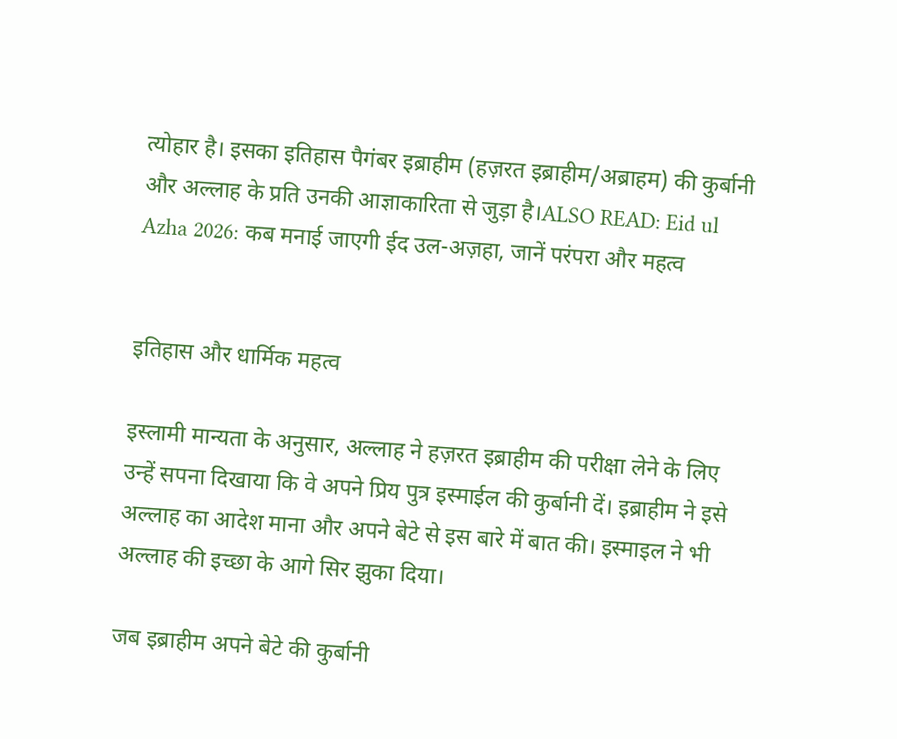त्योहार है। इसका इतिहास पैगंबर इब्राहीम (हज़रत इब्राहीम/अब्राहम) की कुर्बानी और अल्लाह के प्रति उनकी आज्ञाकारिता से जुड़ा है।ALSO READ: Eid ul Azha 2026: कब मनाई जाएगी ईद उल-अज़हा, जानें परंपरा और महत्व


इतिहास और धार्मिक महत्व

इस्लामी मान्यता के अनुसार, अल्लाह ने हज़रत इब्राहीम की परीक्षा लेने के लिए उन्हें सपना दिखाया कि वे अपने प्रिय पुत्र इस्माईल की कुर्बानी दें। इब्राहीम ने इसे अल्लाह का आदेश माना और अपने बेटे से इस बारे में बात की। इस्माइल ने भी अल्लाह की इच्छा के आगे सिर झुका दिया।

जब इब्राहीम अपने बेटे की कुर्बानी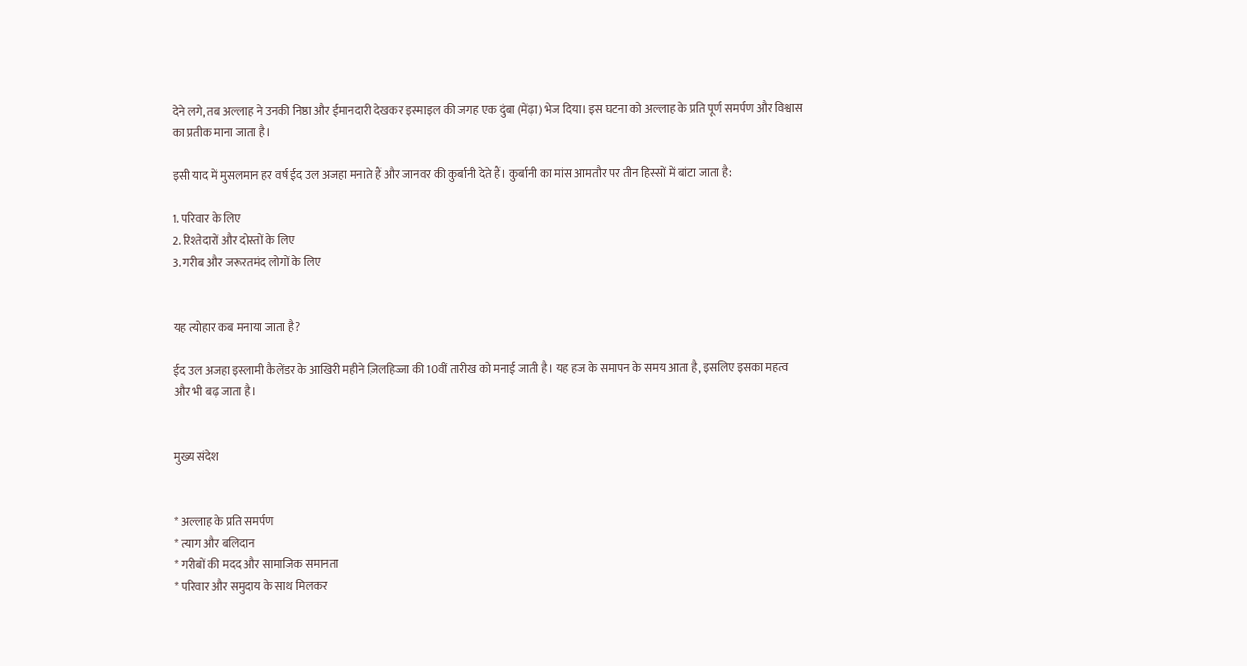देने लगे, तब अल्लाह ने उनकी निष्ठा और ईमानदारी देखकर इस्माइल की जगह एक दुंबा (मेंढ़ा) भेज दिया। इस घटना को अल्लाह के प्रति पूर्ण समर्पण और विश्वास का प्रतीक माना जाता है।

इसी याद में मुसलमान हर वर्ष ईद उल अजहा मनाते हैं और जानवर की कुर्बानी देते हैं। कुर्बानी का मांस आमतौर पर तीन हिस्सों में बांटा जाता है:

1. परिवार के लिए
2. रिश्तेदारों और दोस्तों के लिए
3. गरीब और जरूरतमंद लोगों के लिए


यह त्योहार कब मनाया जाता है?

ईद उल अजहा इस्लामी कैलेंडर के आखिरी महीने ज़िलहिज्जा की 10वीं तारीख को मनाई जाती है। यह हज के समापन के समय आता है, इसलिए इसका महत्व और भी बढ़ जाता है।


मुख्य संदेश


* अल्लाह के प्रति समर्पण
* त्याग और बलिदान
* गरीबों की मदद और सामाजिक समानता
* परिवार और समुदाय के साथ मिलकर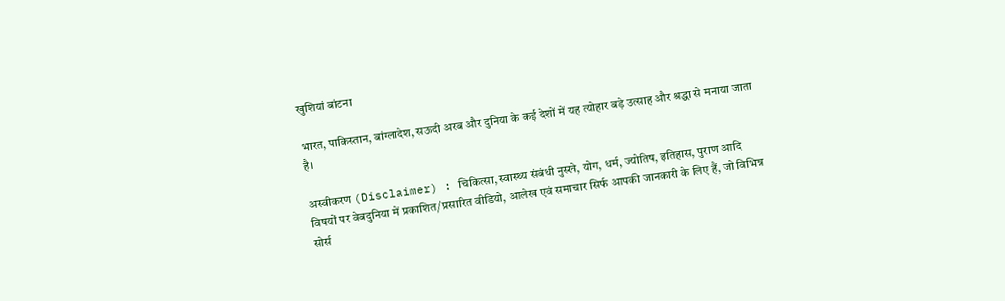खुशियां बांटना

भारत, पाकिस्तान, बांग्लादेश, सऊदी अरब और दुनिया के कई देशों में यह त्योहार बड़े उत्साह और श्रद्धा से मनाया जाता है।

अस्वीकरण (Disclaimer) : चिकित्सा, स्वास्थ्य संबंधी नुस्खे, योग, धर्म, ज्योतिष, इतिहास, पुराण आदि विषयों पर वेबदुनिया में प्रकाशित/प्रसारित वीडियो, आलेख एवं समाचार सिर्फ आपकी जानकारी के लिए हैं, जो विभिन्न सोर्स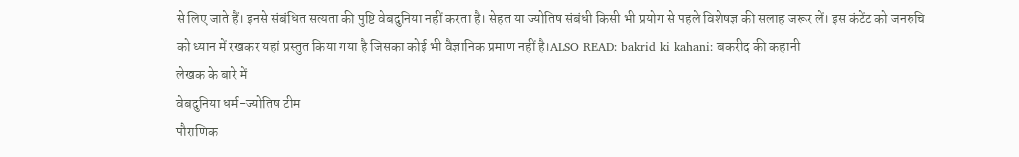से लिए जाते हैं। इनसे संबंधित सत्यता की पुष्टि वेबदुनिया नहीं करता है। सेहत या ज्योतिष संबंधी किसी भी प्रयोग से पहले विशेषज्ञ की सलाह जरूर लें। इस कंटेंट को जनरुचि को ध्यान में रखकर यहां प्रस्तुत किया गया है जिसका कोई भी वैज्ञानिक प्रमाण नहीं है।ALSO READ: bakrid ki kahani: बकरीद की कहानी
लेखक के बारे में
वेबदुनिया धर्म-ज्योतिष टीम
पौराणिक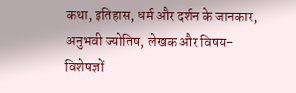कथा, इतिहास, धर्म और दर्शन के जानकार, अनुभवी ज्योतिष, लेखक और विषय-विशेषज्ञों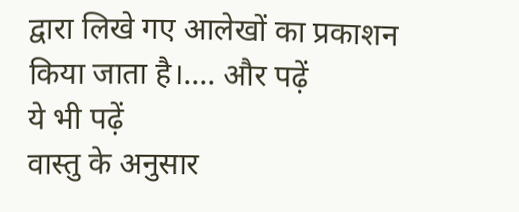द्वारा लिखे गए आलेखों का प्रकाशन किया जाता है।.... और पढ़ें
ये भी पढ़ें
वास्तु के अनुसार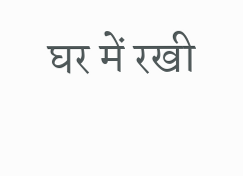घर में रखी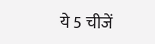ये 5 चीजें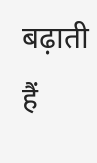बढ़ाती हैं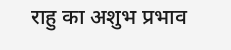राहु का अशुभ प्रभाव